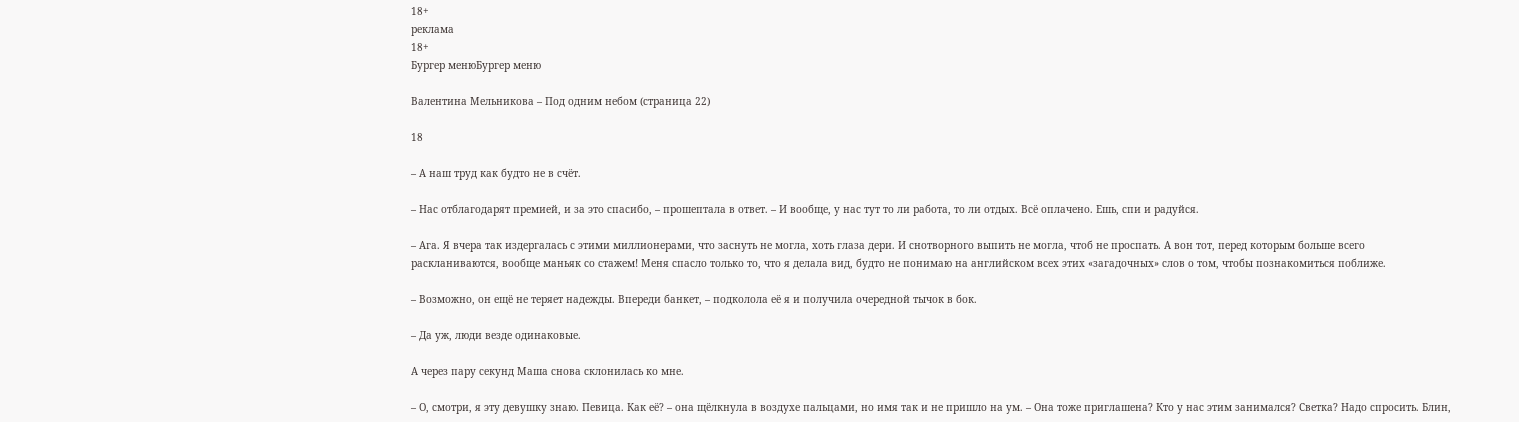18+
реклама
18+
Бургер менюБургер меню

Валентина Мельникова – Под одним небом (страница 22)

18

– А наш труд как будто не в счёт.

– Нас отблагодарят премией, и за это спасибо, – прошептала в ответ. – И вообще, у нас тут то ли работа, то ли отдых. Всё оплачено. Ешь, спи и радуйся.

– Ага. Я вчера так издергалась с этими миллионерами, что заснуть не могла, хоть глаза дери. И снотворного выпить не могла, чтоб не проспать. А вон тот, перед которым больше всего раскланиваются, вообще маньяк со стажем! Меня спасло только то, что я делала вид, будто не понимаю на английском всех этих «загадочных» слов о том, чтобы познакомиться поближе.

– Возможно, он ещё не теряет надежды. Впереди банкет, – подколола её я и получила очередной тычок в бок.

– Да уж, люди везде одинаковые.

А через пару секунд Маша снова склонилась ко мне.

– О, смотри, я эту девушку знаю. Певица. Как её? – она щёлкнула в воздухе пальцами, но имя так и не пришло на ум. – Она тоже приглашена? Кто у нас этим занимался? Светка? Надо спросить. Блин,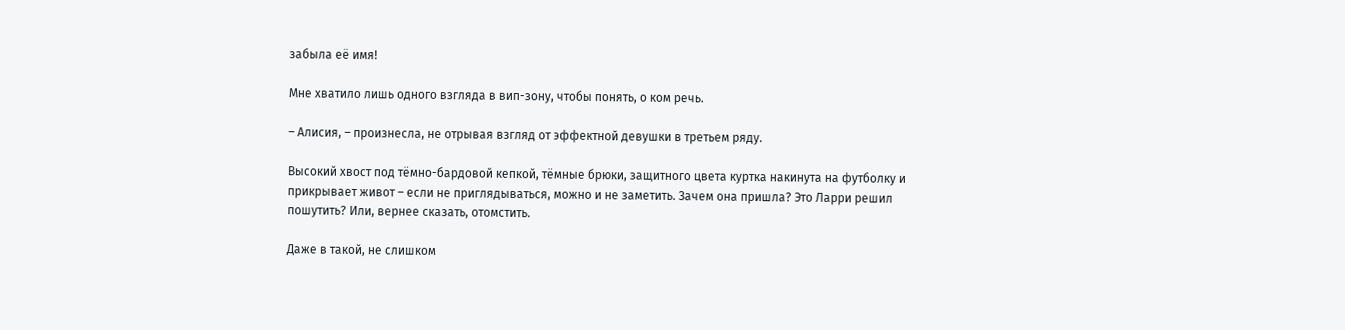забыла её имя!

Мне хватило лишь одного взгляда в вип-зону, чтобы понять, о ком речь.

– Алисия, – произнесла, не отрывая взгляд от эффектной девушки в третьем ряду.

Высокий хвост под тёмно-бардовой кепкой, тёмные брюки, защитного цвета куртка накинута на футболку и прикрывает живот – если не приглядываться, можно и не заметить. Зачем она пришла? Это Ларри решил пошутить? Или, вернее сказать, отомстить.

Даже в такой, не слишком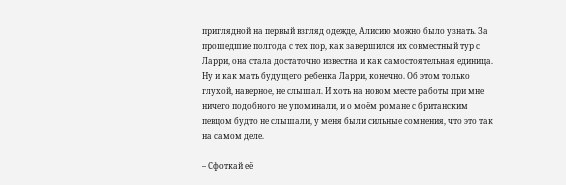приглядной на первый взгляд одежде, Алисию можно было узнать. За прошедшие полгода с тех пор, как завершился их совместный тур с Ларри, она стала достаточно известна и как самостоятельная единица. Ну и как мать будущего ребенка Ларри, конечно. Об этом только глухой, наверное, не слышал. И хоть на новом месте работы при мне ничего подобного не упоминали, и о моём романе с британским певцом будто не слышали, у меня были сильные сомнения, что это так на самом деле.

– Сфоткай её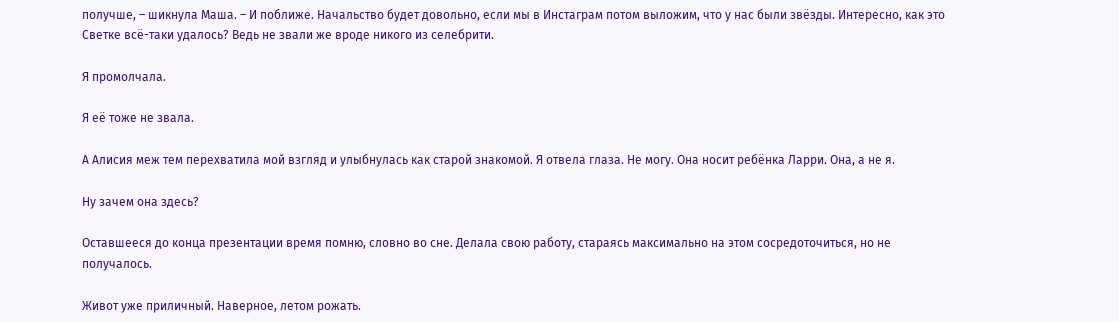получше, – шикнула Маша. – И поближе. Начальство будет довольно, если мы в Инстаграм потом выложим, что у нас были звёзды. Интересно, как это Светке всё-таки удалось? Ведь не звали же вроде никого из селебрити.

Я промолчала.

Я её тоже не звала.

А Алисия меж тем перехватила мой взгляд и улыбнулась как старой знакомой. Я отвела глаза. Не могу. Она носит ребёнка Ларри. Она, а не я.

Ну зачем она здесь?

Оставшееся до конца презентации время помню, словно во сне. Делала свою работу, стараясь максимально на этом сосредоточиться, но не получалось.

Живот уже приличный. Наверное, летом рожать.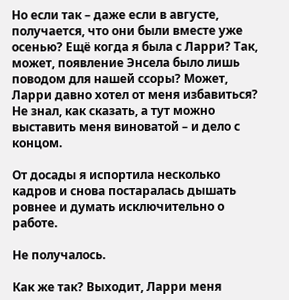Но если так – даже если в августе, получается, что они были вместе уже осенью? Ещё когда я была с Ларри? Так, может, появление Энсела было лишь поводом для нашей ссоры? Может, Ларри давно хотел от меня избавиться? Не знал, как сказать, а тут можно выставить меня виноватой – и дело с концом.

От досады я испортила несколько кадров и снова постаралась дышать ровнее и думать исключительно о работе.

Не получалось.

Как же так? Выходит, Ларри меня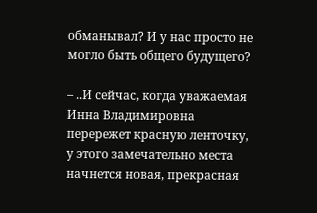обманывал? И у нас просто не могло быть общего будущего?

– ..И сейчас, когда уважаемая Инна Владимировна перережет красную ленточку, у этого замечательно места начнется новая, прекрасная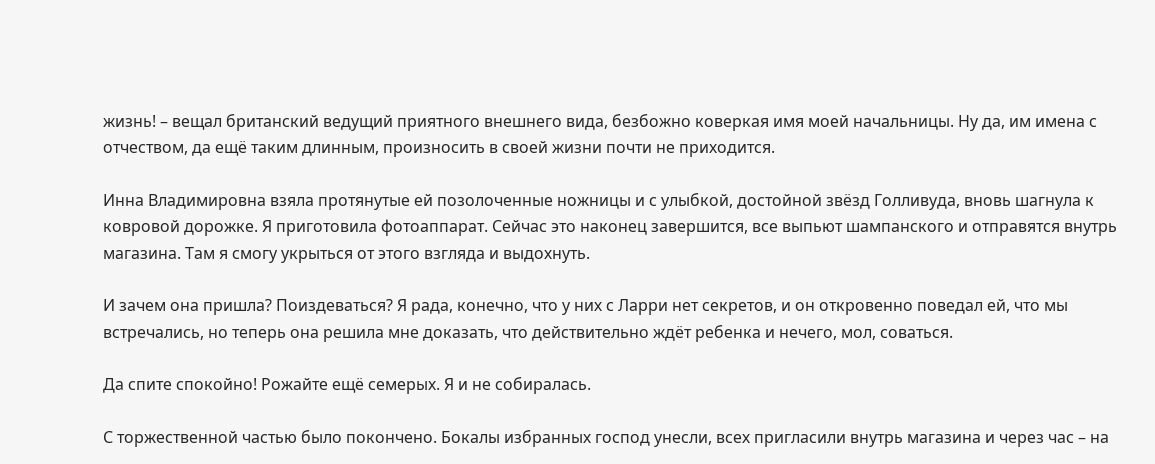жизнь! – вещал британский ведущий приятного внешнего вида, безбожно коверкая имя моей начальницы. Ну да, им имена с отчеством, да ещё таким длинным, произносить в своей жизни почти не приходится.

Инна Владимировна взяла протянутые ей позолоченные ножницы и с улыбкой, достойной звёзд Голливуда, вновь шагнула к ковровой дорожке. Я приготовила фотоаппарат. Сейчас это наконец завершится, все выпьют шампанского и отправятся внутрь магазина. Там я смогу укрыться от этого взгляда и выдохнуть.

И зачем она пришла? Поиздеваться? Я рада, конечно, что у них с Ларри нет секретов, и он откровенно поведал ей, что мы встречались, но теперь она решила мне доказать, что действительно ждёт ребенка и нечего, мол, соваться.

Да спите спокойно! Рожайте ещё семерых. Я и не собиралась.

С торжественной частью было покончено. Бокалы избранных господ унесли, всех пригласили внутрь магазина и через час – на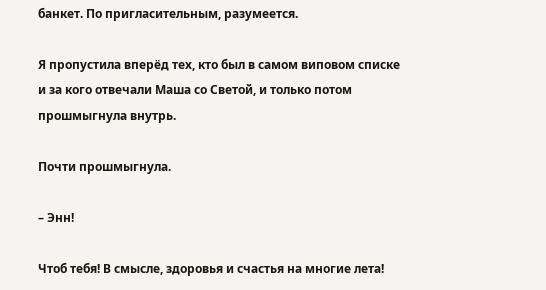банкет. По пригласительным, разумеется.

Я пропустила вперёд тех, кто был в самом виповом списке и за кого отвечали Маша со Светой, и только потом прошмыгнула внутрь.

Почти прошмыгнула.

– Энн!

Чтоб тебя! В смысле, здоровья и счастья на многие лета!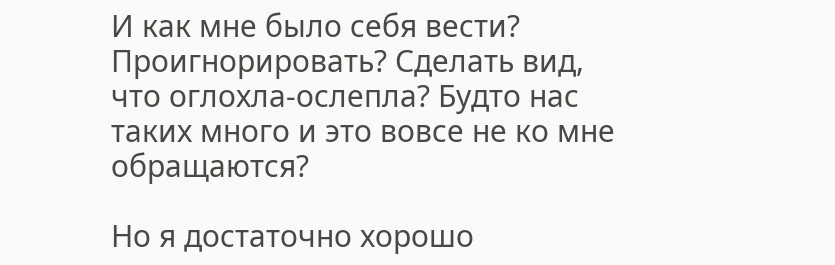И как мне было себя вести? Проигнорировать? Сделать вид, что оглохла-ослепла? Будто нас таких много и это вовсе не ко мне обращаются?

Но я достаточно хорошо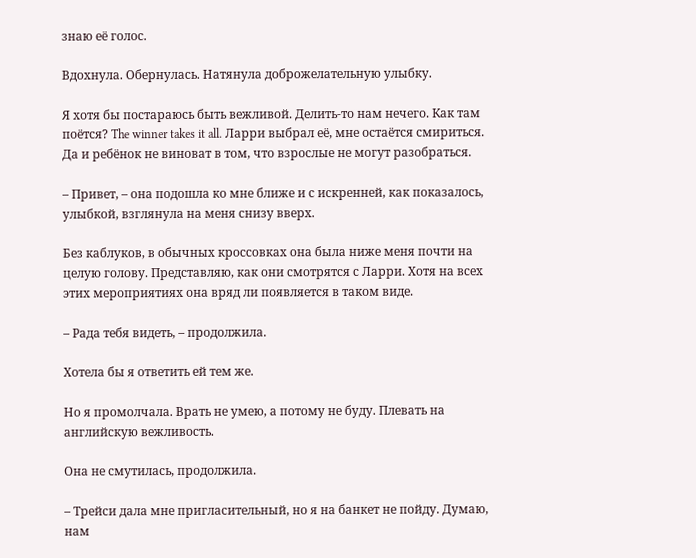знаю её голос.

Вдохнула. Обернулась. Натянула доброжелательную улыбку.

Я хотя бы постараюсь быть вежливой. Делить-то нам нечего. Как там поётся? The winner takes it all. Ларри выбрал её, мне остаётся смириться. Да и ребёнок не виноват в том, что взрослые не могут разобраться.

– Привет, – она подошла ко мне ближе и с искренней, как показалось, улыбкой, взглянула на меня снизу вверх.

Без каблуков, в обычных кроссовках она была ниже меня почти на целую голову. Представляю, как они смотрятся с Ларри. Хотя на всех этих мероприятиях она вряд ли появляется в таком виде.

– Рада тебя видеть, – продолжила.

Хотела бы я ответить ей тем же.

Но я промолчала. Врать не умею, а потому не буду. Плевать на английскую вежливость.

Она не смутилась, продолжила.

– Трейси дала мне пригласительный, но я на банкет не пойду. Думаю, нам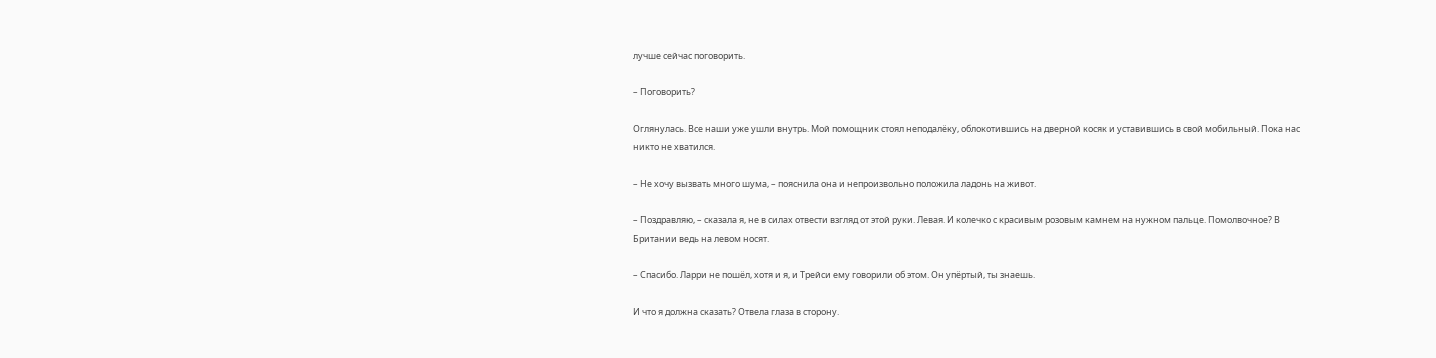лучше сейчас поговорить.

– Поговорить?

Оглянулась. Все наши уже ушли внутрь. Мой помощник стоял неподалёку, облокотившись на дверной косяк и уставившись в свой мобильный. Пока нас никто не хватился.

– Не хочу вызвать много шума, – пояснила она и непроизвольно положила ладонь на живот.

– Поздравляю, – сказала я, не в силах отвести взгляд от этой руки. Левая. И колечко с красивым розовым камнем на нужном пальце. Помолвочное? В Британии ведь на левом носят.

– Спасибо. Ларри не пошёл, хотя и я, и Трейси ему говорили об этом. Он упёртый, ты знаешь.

И что я должна сказать? Отвела глаза в сторону.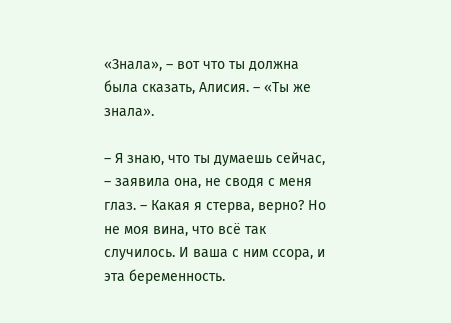«Знала», – вот что ты должна была сказать, Алисия. – «Ты же знала».

– Я знаю, что ты думаешь сейчас, – заявила она, не сводя с меня глаз. – Какая я стерва, верно? Но не моя вина, что всё так случилось. И ваша с ним ссора, и эта беременность.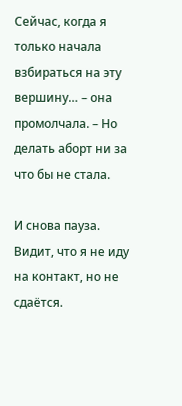Сейчас, когда я только начала взбираться на эту вершину… – она промолчала. – Но делать аборт ни за что бы не стала.

И снова пауза. Видит, что я не иду на контакт, но не сдаётся.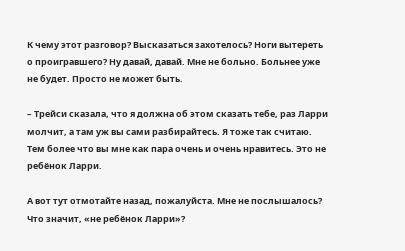К чему этот разговор? Высказаться захотелось? Ноги вытереть о проигравшего? Ну давай, давай. Мне не больно. Больнее уже не будет. Просто не может быть.

– Трейси сказала, что я должна об этом сказать тебе, раз Ларри молчит, а там уж вы сами разбирайтесь. Я тоже так считаю. Тем более что вы мне как пара очень и очень нравитесь. Это не ребёнок Ларри.

А вот тут отмотайте назад, пожалуйста. Мне не послышалось? Что значит, «не ребёнок Ларри»?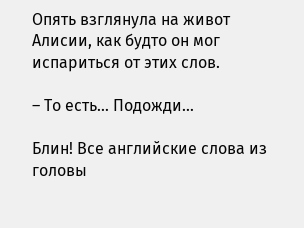Опять взглянула на живот Алисии, как будто он мог испариться от этих слов.

– То есть… Подожди…

Блин! Все английские слова из головы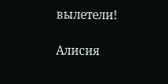вылетели!

Алисия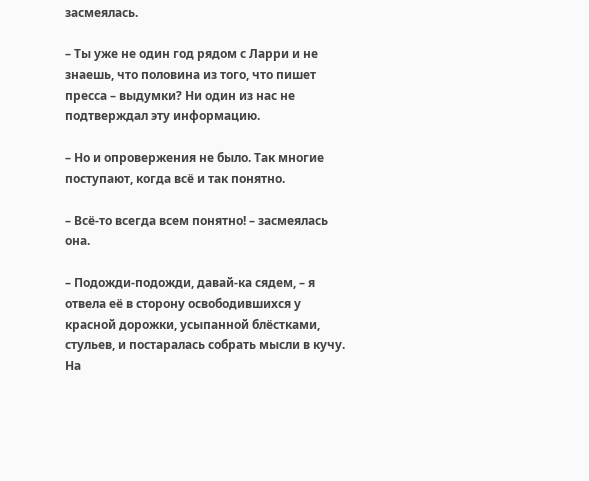засмеялась.

– Ты уже не один год рядом с Ларри и не знаешь, что половина из того, что пишет пресса – выдумки? Ни один из нас не подтверждал эту информацию.

– Но и опровержения не было. Так многие поступают, когда всё и так понятно.

– Всё-то всегда всем понятно! – засмеялась она.

– Подожди-подожди, давай-ка сядем, – я отвела её в сторону освободившихся у красной дорожки, усыпанной блёстками, стульев, и постаралась собрать мысли в кучу. На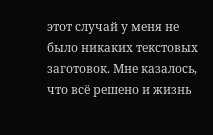этот случай у меня не было никаких текстовых заготовок. Мне казалось, что всё решено и жизнь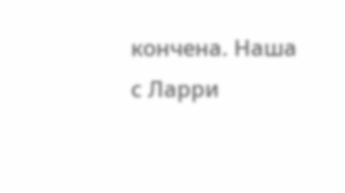кончена. Наша с Ларри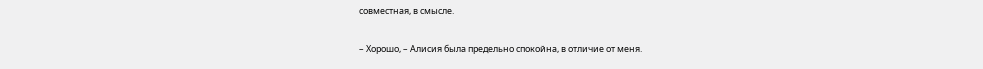совместная, в смысле.

– Хорошо, – Алисия была предельно спокойна, в отличие от меня.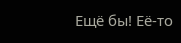Ещё бы! Её-то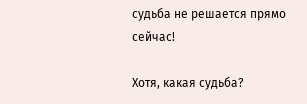судьба не решается прямо сейчас!

Хотя, какая судьба?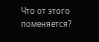Что от этого поменяется?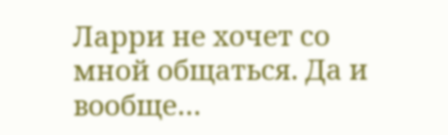Ларри не хочет со мной общаться. Да и вообще…